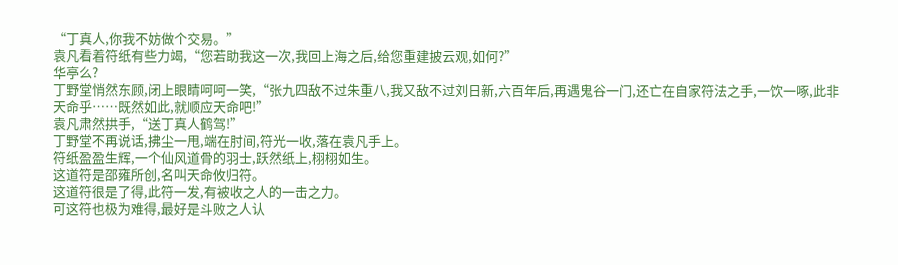“丁真人,你我不妨做个交易。”
袁凡看着符纸有些力竭,“您若助我这一次,我回上海之后,给您重建披云观,如何?”
华亭么?
丁野堂悄然东顾,闭上眼睛呵呵一笑,“张九四敌不过朱重八,我又敌不过刘日新,六百年后,再遇鬼谷一门,还亡在自家符法之手,一饮一啄,此非天命乎……既然如此,就顺应天命吧!”
袁凡肃然拱手,“送丁真人鹤驾!”
丁野堂不再说话,拂尘一甩,端在肘间,符光一收,落在袁凡手上。
符纸盈盈生辉,一个仙风道骨的羽士,跃然纸上,栩栩如生。
这道符是邵雍所创,名叫天命攸归符。
这道符很是了得,此符一发,有被收之人的一击之力。
可这符也极为难得,最好是斗败之人认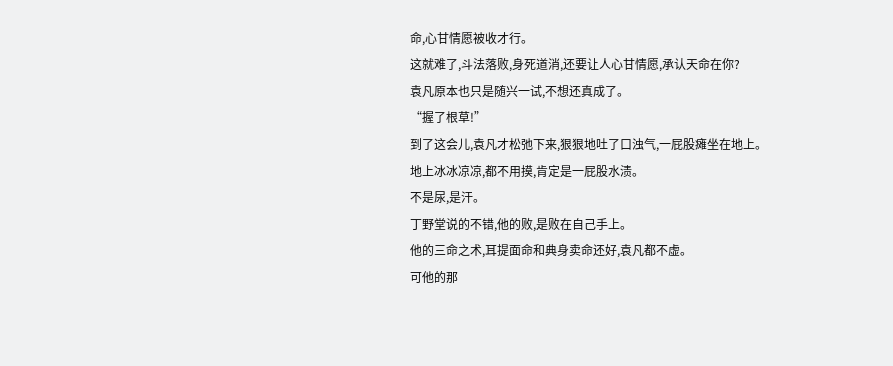命,心甘情愿被收才行。
这就难了,斗法落败,身死道消,还要让人心甘情愿,承认天命在你?
袁凡原本也只是随兴一试,不想还真成了。
“握了根草!”
到了这会儿,袁凡才松弛下来,狠狠地吐了口浊气,一屁股瘫坐在地上。
地上冰冰凉凉,都不用摸,肯定是一屁股水渍。
不是尿,是汗。
丁野堂说的不错,他的败,是败在自己手上。
他的三命之术,耳提面命和典身卖命还好,袁凡都不虚。
可他的那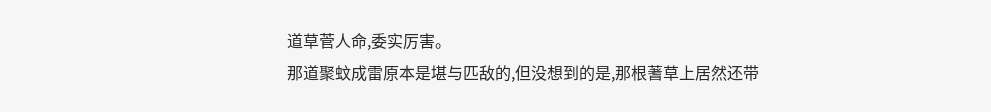道草菅人命,委实厉害。
那道聚蚊成雷原本是堪与匹敌的,但没想到的是,那根蓍草上居然还带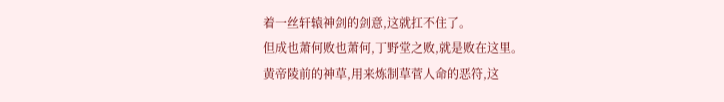着一丝轩辕神剑的剑意,这就扛不住了。
但成也萧何败也萧何,丁野堂之败,就是败在这里。
黄帝陵前的神草,用来炼制草菅人命的恶符,这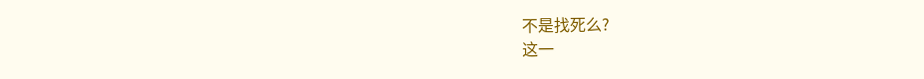不是找死么?
这一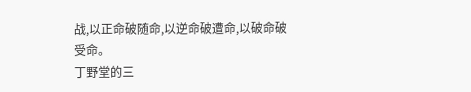战,以正命破随命,以逆命破遭命,以破命破受命。
丁野堂的三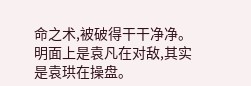命之术,被破得干干净净。
明面上是袁凡在对敌,其实是袁珙在操盘。